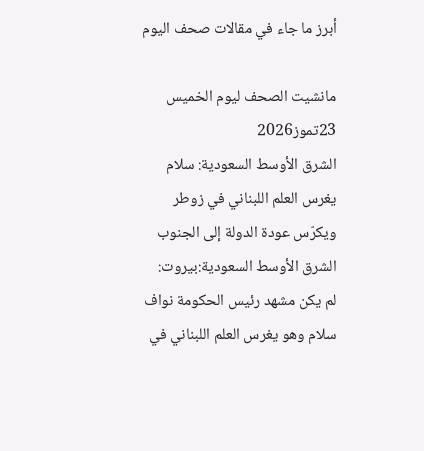أبرز ما جاء في مقالات صحف اليوم

مانشيت الصحف ليوم الخميس 23تموز2026
الشرق الأوسط السعودية: سلام يغرس العلم اللبناني في زوطر ويكرّس عودة الدولة إلى الجنوب
الشرق الأوسط السعودية:بيروت:
لم يكن مشهد رئيس الحكومة نواف سلام وهو يغرس العلم اللبناني في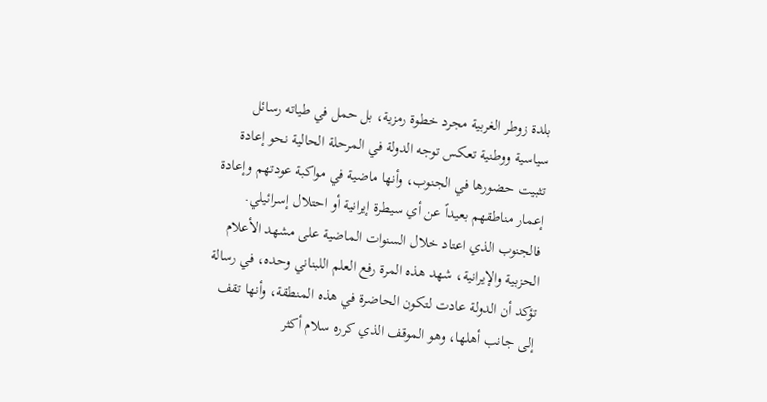بلدة زوطر الغربية مجرد خطوة رمزية، بل حمل في طياته رسائل سياسية ووطنية تعكس توجه الدولة في المرحلة الحالية نحو إعادة تثبيت حضورها في الجنوب، وأنها ماضية في مواكبة عودتهم وإعادة إعمار مناطقهم بعيداً عن أي سيطرة إيرانية أو احتلال إسرائيلي.
فالجنوب الذي اعتاد خلال السنوات الماضية على مشهد الأعلام الحزبية والإيرانية، شهد هذه المرة رفع العلم اللبناني وحده، في رسالة تؤكد أن الدولة عادت لتكون الحاضرة في هذه المنطقة، وأنها تقف إلى جانب أهلها، وهو الموقف الذي كرره سلام أكثر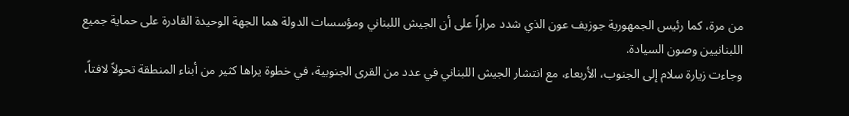من مرة، كما رئيس الجمهورية جوزيف عون الذي شدد مراراً على أن الجيش اللبناني ومؤسسات الدولة هما الجهة الوحيدة القادرة على حماية جميع اللبنانيين وصون السيادة.
وجاءت زيارة سلام إلى الجنوب، الأربعاء، مع انتشار الجيش اللبناني في عدد من القرى الجنوبية، في خطوة يراها كثير من أبناء المنطقة تحولاً لافتاً،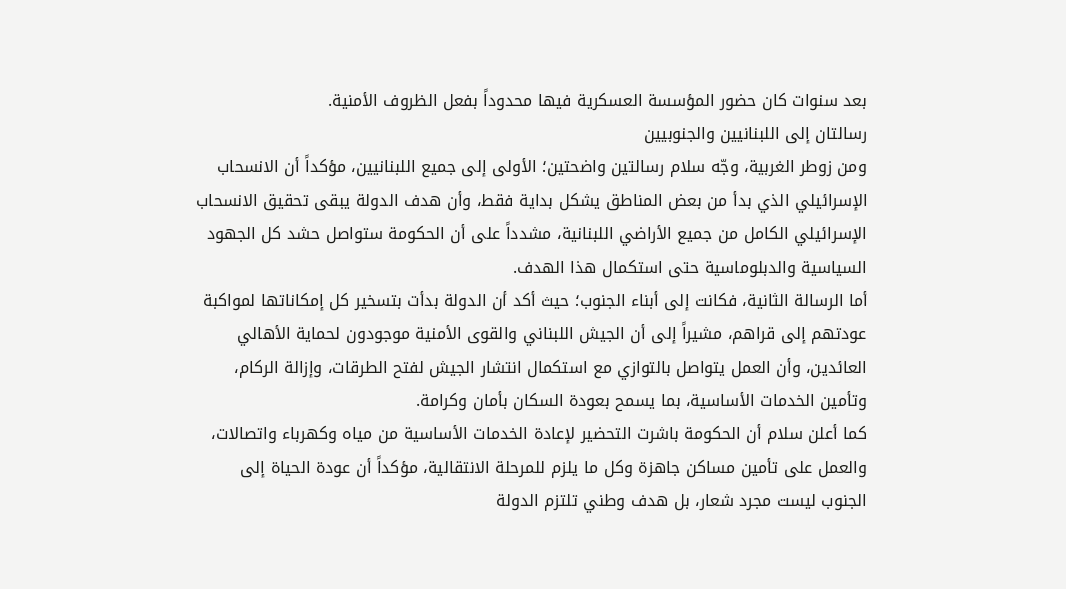بعد سنوات كان حضور المؤسسة العسكرية فيها محدوداً بفعل الظروف الأمنية.
رسالتان إلى اللبنانيين والجنوبيين
ومن زوطر الغربية، وجّه سلام رسالتين واضحتين؛ الأولى إلى جميع اللبنانيين، مؤكداً أن الانسحاب الإسرائيلي الذي بدأ من بعض المناطق يشكل بداية فقط، وأن هدف الدولة يبقى تحقيق الانسحاب الإسرائيلي الكامل من جميع الأراضي اللبنانية، مشدداً على أن الحكومة ستواصل حشد كل الجهود السياسية والدبلوماسية حتى استكمال هذا الهدف.
أما الرسالة الثانية، فكانت إلى أبناء الجنوب؛ حيث أكد أن الدولة بدأت بتسخير كل إمكاناتها لمواكبة عودتهم إلى قراهم، مشيراً إلى أن الجيش اللبناني والقوى الأمنية موجودون لحماية الأهالي العائدين، وأن العمل يتواصل بالتوازي مع استكمال انتشار الجيش لفتح الطرقات، وإزالة الركام، وتأمين الخدمات الأساسية، بما يسمح بعودة السكان بأمان وكرامة.
كما أعلن سلام أن الحكومة باشرت التحضير لإعادة الخدمات الأساسية من مياه وكهرباء واتصالات، والعمل على تأمين مساكن جاهزة وكل ما يلزم للمرحلة الانتقالية، مؤكداً أن عودة الحياة إلى الجنوب ليست مجرد شعار، بل هدف وطني تلتزم الدولة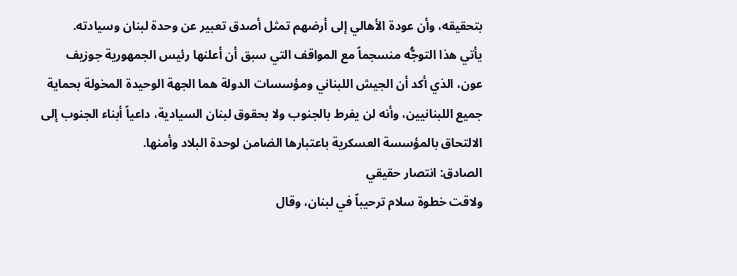بتحقيقه، وأن عودة الأهالي إلى أرضهم تمثل أصدق تعبير عن وحدة لبنان وسيادته.
يأتي هذا التوجُّه منسجماً مع المواقف التي سبق أن أعلنها رئيس الجمهورية جوزيف عون، الذي أكد أن الجيش اللبناني ومؤسسات الدولة هما الجهة الوحيدة المخولة بحماية جميع اللبنانيين، وأنه لن يفرط بالجنوب ولا بحقوق لبنان السيادية، داعياً أبناء الجنوب إلى الالتحاق بالمؤسسة العسكرية باعتبارها الضامن لوحدة البلاد وأمنها.
الصادق: انتصار حقيقي
ولاقت خطوة سلام ترحيباً في لبنان، وقال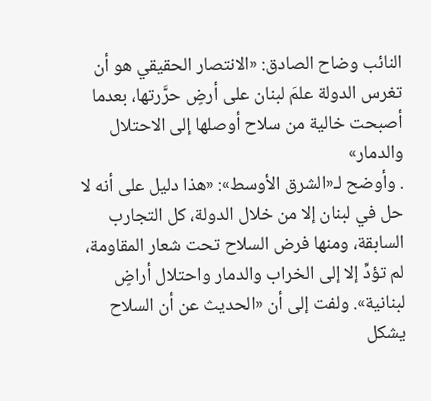النائب وضاح الصادق: «الانتصار الحقيقي هو أن تغرس الدولة علمَ لبنان على أرضٍ حرَّرتها، بعدما أصبحت خالية من سلاح أوصلها إلى الاحتلال والدمار»
. وأوضح لـ«الشرق الأوسط»: «هذا دليل على أنه لا حل في لبنان إلا من خلال الدولة، كل التجارب السابقة، ومنها فرض السلاح تحت شعار المقاومة، لم تؤدِّ إلا إلى الخراب والدمار واحتلال أراضٍ لبنانية». ولفت إلى أن «الحديث عن أن السلاح يشكل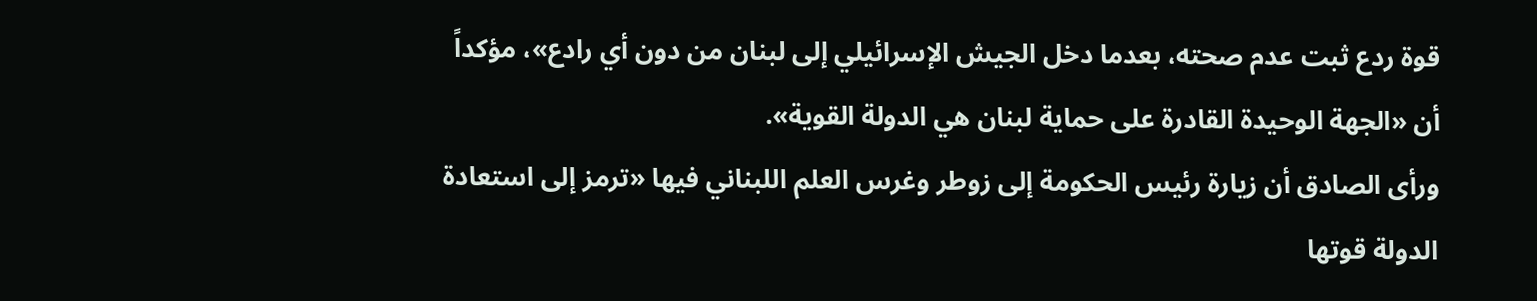قوة ردع ثبت عدم صحته، بعدما دخل الجيش الإسرائيلي إلى لبنان من دون أي رادع»، مؤكداً أن «الجهة الوحيدة القادرة على حماية لبنان هي الدولة القوية».
ورأى الصادق أن زيارة رئيس الحكومة إلى زوطر وغرس العلم اللبناني فيها «ترمز إلى استعادة الدولة قوتها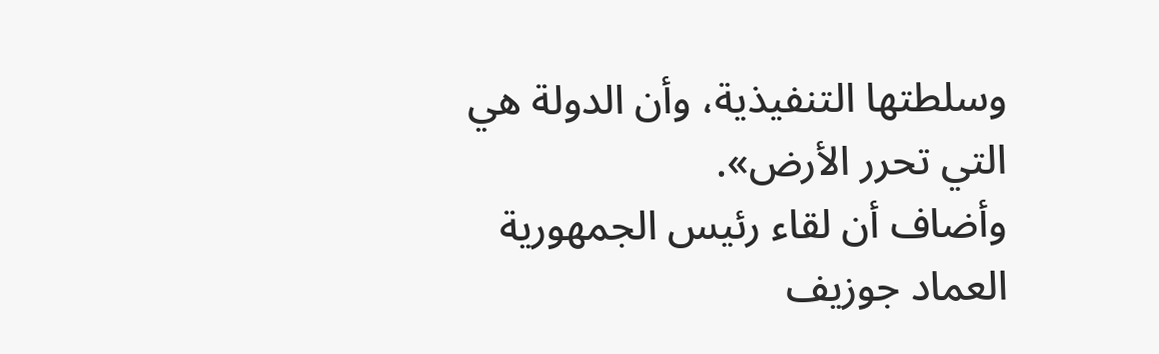وسلطتها التنفيذية، وأن الدولة هي التي تحرر الأرض».
وأضاف أن لقاء رئيس الجمهورية العماد جوزيف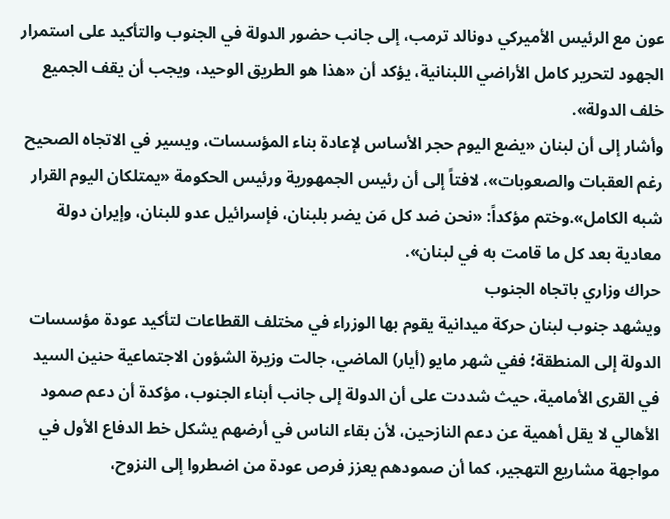عون مع الرئيس الأميركي دونالد ترمب، إلى جانب حضور الدولة في الجنوب والتأكيد على استمرار الجهود لتحرير كامل الأراضي اللبنانية، يؤكد أن «هذا هو الطريق الوحيد، ويجب أن يقف الجميع خلف الدولة».
وأشار إلى أن لبنان «يضع اليوم حجر الأساس لإعادة بناء المؤسسات، ويسير في الاتجاه الصحيح رغم العقبات والصعوبات»، لافتاً إلى أن رئيس الجمهورية ورئيس الحكومة «يمتلكان اليوم القرار شبه الكامل».وختم مؤكداً: «نحن ضد كل مَن يضر بلبنان، فإسرائيل عدو للبنان، وإيران دولة معادية بعد كل ما قامت به في لبنان».
حراك وزاري باتجاه الجنوب
ويشهد جنوب لبنان حركة ميدانية يقوم بها الوزراء في مختلف القطاعات لتأكيد عودة مؤسسات الدولة إلى المنطقة؛ ففي شهر مايو (أيار) الماضي، جالت وزيرة الشؤون الاجتماعية حنين السيد في القرى الأمامية، حيث شددت على أن الدولة إلى جانب أبناء الجنوب، مؤكدة أن دعم صمود الأهالي لا يقل أهمية عن دعم النازحين، لأن بقاء الناس في أرضهم يشكل خط الدفاع الأول في مواجهة مشاريع التهجير، كما أن صمودهم يعزز فرص عودة من اضطروا إلى النزوح،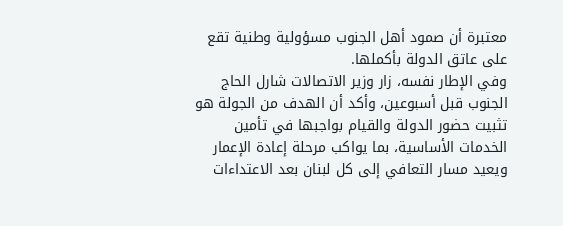معتبرة أن صمود أهل الجنوب مسؤولية وطنية تقع على عاتق الدولة بأكملها.
وفي الإطار نفسه، زار وزير الاتصالات شارل الحاج الجنوب قبل أسبوعين، وأكد أن الهدف من الجولة هو تثبيت حضور الدولة والقيام بواجبها في تأمين الخدمات الأساسية، بما يواكب مرحلة إعادة الإعمار ويعيد مسار التعافي إلى كل لبنان بعد الاعتداءات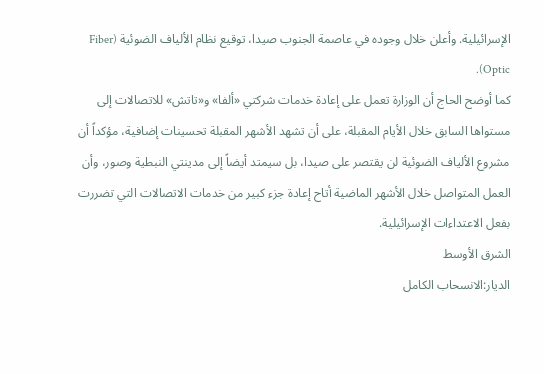الإسرائيلية. وأعلن خلال وجوده في عاصمة الجنوب صيدا، توقيع نظام الألياف الضوئية (Fiber Optic).
كما أوضح الحاج أن الوزارة تعمل على إعادة خدمات شركتي «ألفا» و«تاتش» للاتصالات إلى مستواها السابق خلال الأيام المقبلة، على أن تشهد الأشهر المقبلة تحسينات إضافية، مؤكداً أن مشروع الألياف الضوئية لن يقتصر على صيدا، بل سيمتد أيضاً إلى مدينتي النبطية وصور، وأن العمل المتواصل خلال الأشهر الماضية أتاح إعادة جزء كبير من خدمات الاتصالات التي تضررت بفعل الاعتداءات الإسرائيلية.
الشرق الأوسط
الديار:الانسحاب الكامل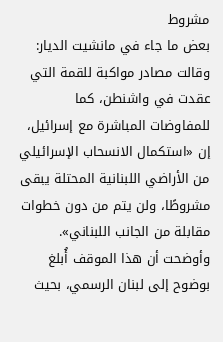مشروط
بعض ما جاء في مانشيت الديار:
وقالت مصادر مواكبة للقمة التي عقدت في واشنطن، كما للمفاوضات المباشرة مع إسرائيل، إن «استكمال الانسحاب الإسرائيلي من الأراضي اللبنانية المحتلة يبقى مشروطًا، ولن يتم من دون خطوات مقابلة من الجانب اللبناني».
وأوضحت أن هذا الموقف أُبلغ بوضوح إلى لبنان الرسمي، بحيث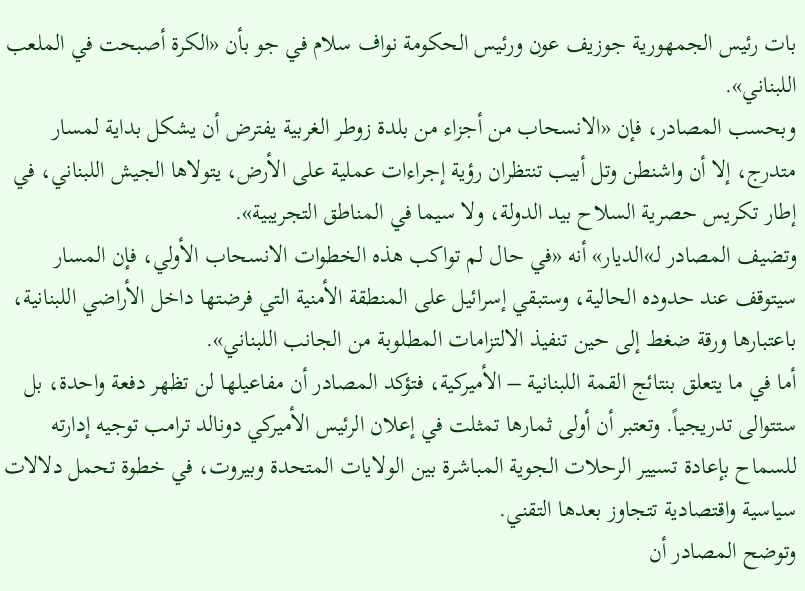بات رئيس الجمهورية جوزيف عون ورئيس الحكومة نواف سلام في جو بأن «الكرة أصبحت في الملعب اللبناني».
وبحسب المصادر، فإن «الانسحاب من أجزاء من بلدة زوطر الغربية يفترض أن يشكل بداية لمسار متدرج، إلا أن واشنطن وتل أبيب تنتظران رؤية إجراءات عملية على الأرض، يتولاها الجيش اللبناني، في إطار تكريس حصرية السلاح بيد الدولة، ولا سيما في المناطق التجريبية».
وتضيف المصادر لـ»الديار» أنه «في حال لم تواكب هذه الخطوات الانسحاب الأولي، فإن المسار سيتوقف عند حدوده الحالية، وستبقي إسرائيل على المنطقة الأمنية التي فرضتها داخل الأراضي اللبنانية، باعتبارها ورقة ضغط إلى حين تنفيذ الالتزامات المطلوبة من الجانب اللبناني».
أما في ما يتعلق بنتائج القمة اللبنانية – الأميركية، فتؤكد المصادر أن مفاعيلها لن تظهر دفعة واحدة، بل ستتوالى تدريجياً. وتعتبر أن أولى ثمارها تمثلت في إعلان الرئيس الأميركي دونالد ترامب توجيه إدارته للسماح بإعادة تسيير الرحلات الجوية المباشرة بين الولايات المتحدة وبيروت، في خطوة تحمل دلالات سياسية واقتصادية تتجاوز بعدها التقني.
وتوضح المصادر أن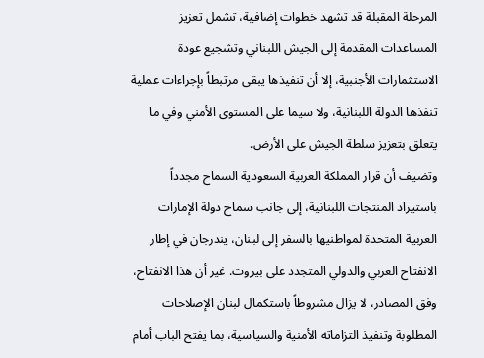المرحلة المقبلة قد تشهد خطوات إضافية، تشمل تعزيز المساعدات المقدمة إلى الجيش اللبناني وتشجيع عودة الاستثمارات الأجنبية، إلا أن تنفيذها يبقى مرتبطاً بإجراءات عملية تنفذها الدولة اللبنانية، ولا سيما على المستوى الأمني وفي ما يتعلق بتعزيز سلطة الجيش على الأرض.
وتضيف أن قرار المملكة العربية السعودية السماح مجدداً باستيراد المنتجات اللبنانية، إلى جانب سماح دولة الإمارات العربية المتحدة لمواطنيها بالسفر إلى لبنان، يندرجان في إطار الانفتاح العربي والدولي المتجدد على بيروت. غير أن هذا الانفتاح، وفق المصادر، لا يزال مشروطاً باستكمال لبنان الإصلاحات المطلوبة وتنفيذ التزاماته الأمنية والسياسية، بما يفتح الباب أمام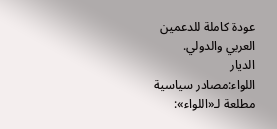عودة كاملة للدعمين العربي والدولي.
الديار
اللواء:مصادر سياسية مطلعة لـ«اللواء»: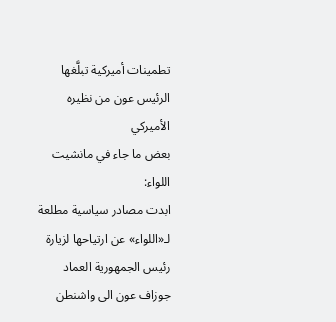تطمينات أميركية تبلَّغها الرئيس عون من نظيره الأميركي
بعض ما جاء في مانشيت اللواء:
ابدت مصادر سياسية مطلعة لـ«اللواء» عن ارتياحها لزيارة رئيس الجمهورية العماد جوزاف عون الى واشنطن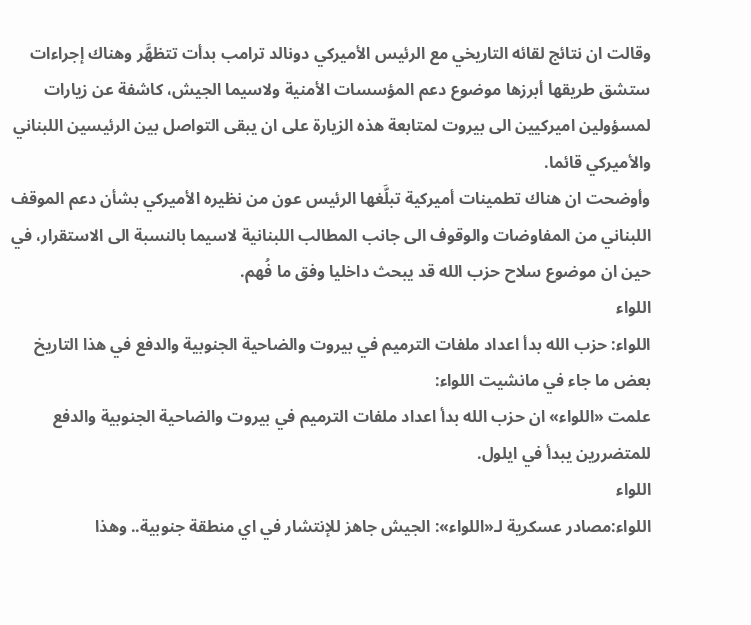وقالت ان نتائج لقائه التاريخي مع الرئيس الأميركي دونالد ترامب بدأت تتظهَّر وهناك إجراءات ستشق طريقها أبرزها موضوع دعم المؤسسات الأمنية ولاسيما الجيش، كاشفة عن زيارات لمسؤولين اميركيين الى بيروت لمتابعة هذه الزيارة على ان يبقى التواصل بين الرئيسين اللبناني والأميركي قائما.
وأوضحت ان هناك تطمينات أميركية تبلَّغها الرئيس عون من نظيره الأميركي بشأن دعم الموقف اللبناني من المفاوضات والوقوف الى جانب المطالب اللبنانية لاسيما بالنسبة الى الاستقرار، في حين ان موضوع سلاح حزب الله قد يبحث داخليا وفق ما فُهم.
اللواء
اللواء: حزب الله بدأ اعداد ملفات الترميم في بيروت والضاحية الجنوبية والدفع في هذا التاريخ
بعض ما جاء في مانشيت اللواء:
علمت «اللواء» ان حزب الله بدأ اعداد ملفات الترميم في بيروت والضاحية الجنوبية والدفع للمتضررين يبدأ في ايلول.
اللواء
اللواء:مصادر عسكرية لـ«اللواء»: الجيش جاهز للإنتشار في اي منطقة جنوبية.. وهذا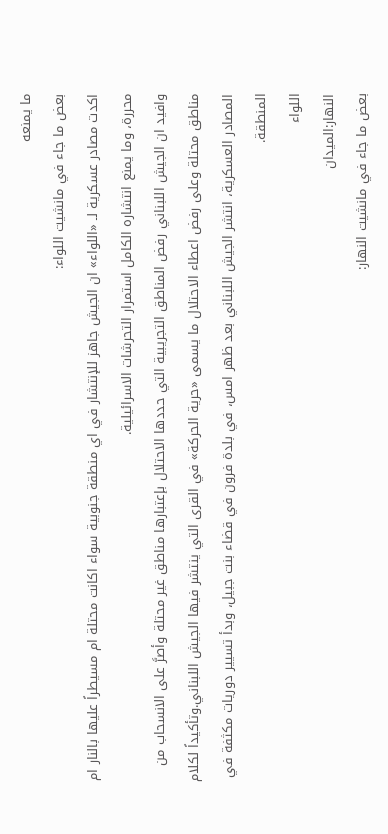ما يمنعه
بعض ما جاء في مانشيت اللواء:
اكدت مصادر عسكرية لـ «اللواء» ان الجيش جاهز للإنتشار في اي منطقة جنوبية سواء اكانت محتلة ام مسيطراً عليها بالنار ام محررة، وما يمنع انتشاره الكامل استمرار التحرشات الاسرائيلية.
وافيد ان الجيش اللبناني رفض المناطق التجريبية التي حددها الاحتلال بإعتبارها مناطق غير محتلة وأصرَّ على الانسحاب من مناطق محتلة وعلى رفض اعطاء الاحتلال ما يسمى «حرية الحركة» في القرى التي ينتشر فيها الجيش اللبناني.وتأكيداً لكلام المصادر العسكرية، انتشر الجيش اللبناني بعد ظهر امس، في بلدة فرون في قضاء بنت جبيل، وبدأ تسيير دوريات مكثفة في المنطقة.
اللواء
النهار:الميدان
بعض ما جاء في مانشيت النهار: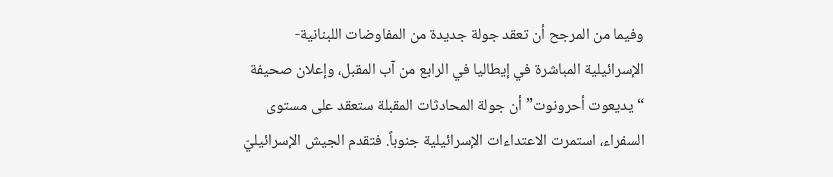وفيما من المرجح أن تعقد جولة جديدة من المفاوضات اللبنانية-الإسرائيلية المباشرة في إيطاليا في الرابع من آب المقبل، وإعلان صحيفة “يديعوت أحرونوت” أن جولة المحادثات المقبلة ستعقد على مستوى السفراء، استمرت الاعتداءات الإسرائيلية جنوباً. فتقدم الجيش الإسرائيليّ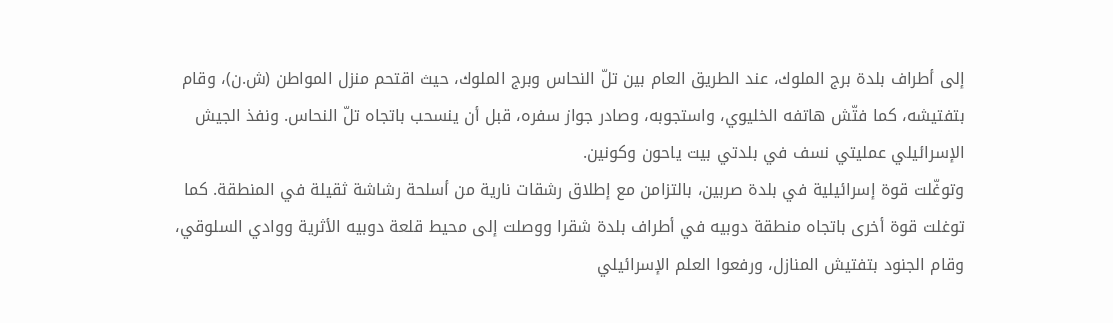إلى أطراف بلدة برج الملوك، عند الطريق العام بين تلّ النحاس وبرج الملوك، حيث اقتحم منزل المواطن (ش.ن)، وقام بتفتيشه، كما فتّش هاتفه الخليوي، واستجوبه، وصادر جواز سفره، قبل أن ينسحب باتجاه تلّ النحاس. ونفذ الجيش الإسرائيلي عمليتي نسف في بلدتي بيت ياحون وكونين.
وتوغّلت قوة إسرائيلية في بلدة صربين، بالتزامن مع إطلاق رشقات نارية من أسلحة رشاشة ثقيلة في المنطقة. كما توغلت قوة أخرى باتجاه منطقة دوبيه في أطراف بلدة شقرا ووصلت إلى محيط قلعة دوبيه الأثرية ووادي السلوقي، وقام الجنود بتفتيش المنازل، ورفعوا العلم الإسرائيلي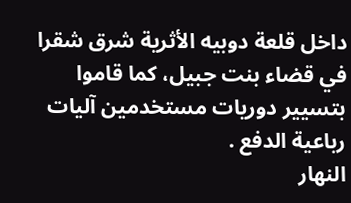داخل قلعة دوبيه الأثرية شرق شقرا في قضاء بنت جبيل، كما قاموا بتسيير دوريات مستخدمين آليات رباعية الدفع .
النهار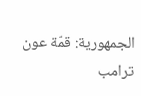الجمهورية: قمّة عون ترامب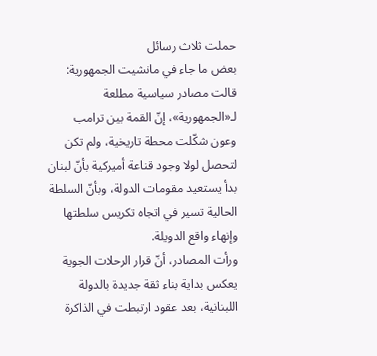حملت ثلاث رسائل
بعض ما جاء في مانشيت الجمهورية:
قالت مصادر سياسية مطلعة لـ«الجمهورية»، إنّ القمة بين ترامب وعون شكّلت محطة تاريخية، ولم تكن لتحصل لولا وجود قناعة أميركية بأنّ لبنان بدأ يستعيد مقومات الدولة، وبأنّ السلطة الحالية تسير في اتجاه تكريس سلطتها وإنهاء واقع الدويلة.
ورأت المصادر، أنّ قرار الرحلات الجوية يعكس بداية بناء ثقة جديدة بالدولة اللبنانية، بعد عقود ارتبطت في الذاكرة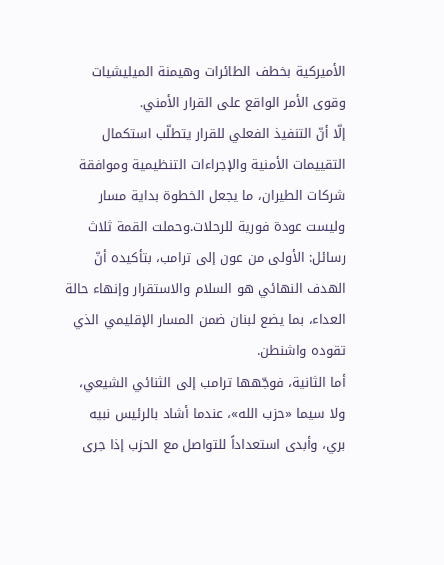الأميركية بخطف الطائرات وهيمنة الميليشيات وقوى الأمر الواقع على القرار الأمني.
إلّا أنّ التنفيذ الفعلي للقرار يتطلّب استكمال التقييمات الأمنية والإجراءات التنظيمية وموافقة شركات الطيران، ما يجعل الخطوة بداية مسار وليست عودة فورية للرحلات.وحملت القمة ثلاث رسائل: الأولى من عون إلى ترامب، بتأكيده أنّ الهدف النهائي هو السلام والاستقرار وإنهاء حالة العداء، بما يضع لبنان ضمن المسار الإقليمي الذي تقوده واشنطن.
أما الثانية، فوجّهها ترامب إلى الثنائي الشيعي، ولا سيما «حزب الله»، عندما أشاد بالرئيس نبيه بري، وأبدى استعداداً للتواصل مع الحزب إذا جرى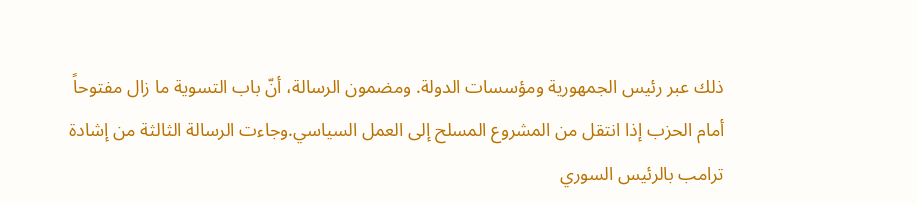ذلك عبر رئيس الجمهورية ومؤسسات الدولة. ومضمون الرسالة، أنّ باب التسوية ما زال مفتوحاً أمام الحزب إذا انتقل من المشروع المسلح إلى العمل السياسي.وجاءت الرسالة الثالثة من إشادة ترامب بالرئيس السوري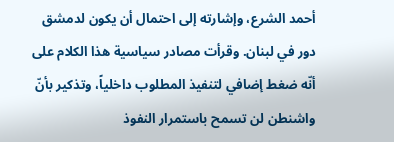أحمد الشرع، وإشارته إلى احتمال أن يكون لدمشق دور في لبنان. وقرأت مصادر سياسية هذا الكلام على أنّه ضغط إضافي لتنفيذ المطلوب داخلياً، وتذكير بأنّ واشنطن لن تسمح باستمرار النفوذ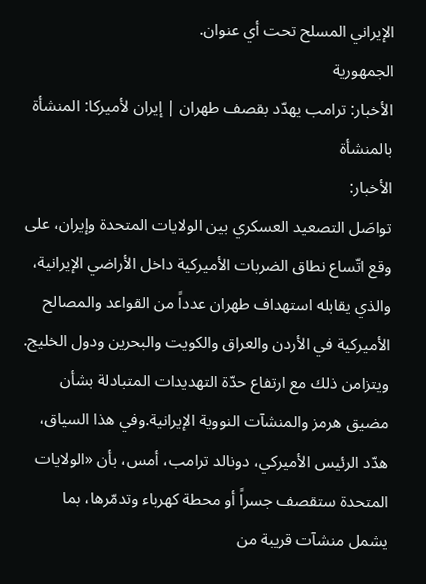الإيراني المسلح تحت أي عنوان.
الجمهورية
الأخبار: ترامب يهدّد بقصف طهران | إيران لأميركا: المنشأة بالمنشأة
الأخبار:
تواصَل التصعيد العسكري بين الولايات المتحدة وإيران، على وقع اتّساع نطاق الضربات الأميركية داخل الأراضي الإيرانية، والذي يقابله استهداف طهران عدداً من القواعد والمصالح الأميركية في الأردن والعراق والكويت والبحرين ودول الخليج.
ويتزامن ذلك مع ارتفاع حدّة التهديدات المتبادلة بشأن مضيق هرمز والمنشآت النووية الإيرانية.وفي هذا السياق، هدّد الرئيس الأميركي، دونالد ترامب، أمس، بأن «الولايات المتحدة ستقصف جسراً أو محطة كهرباء وتدمّرها، بما يشمل منشآت قريبة من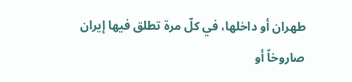طهران أو داخلها، في كلّ مرة تطلق فيها إيران صاروخاً أو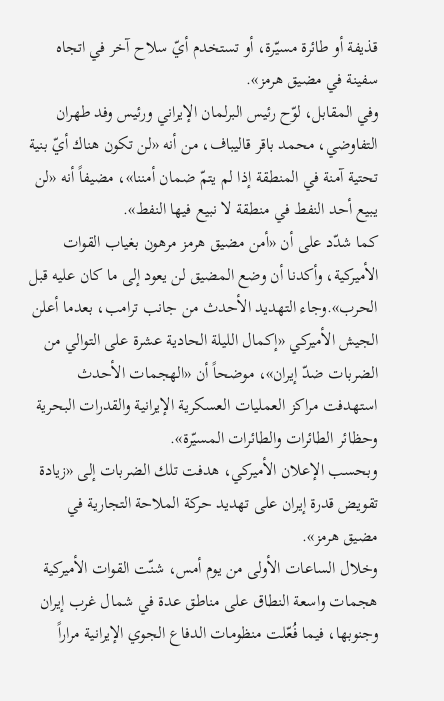قذيفة أو طائرة مسيّرة، أو تستخدم أيّ سلاح آخر في اتجاه سفينة في مضيق هرمز».
وفي المقابل، لوّح رئيس البرلمان الإيراني ورئيس وفد طهران التفاوضي، محمد باقر قاليباف، من أنه «لن تكون هناك أيّ بنية تحتية آمنة في المنطقة إذا لم يتمّ ضمان أمننا»، مضيفاً أنه «لن يبيع أحد النفط في منطقة لا نبيع فيها النفط».
كما شدّد على أن «أمن مضيق هرمز مرهون بغياب القوات الأميركية، وأكدنا أن وضع المضيق لن يعود إلى ما كان عليه قبل الحرب».وجاء التهديد الأحدث من جانب ترامب، بعدما أعلن الجيش الأميركي «إكمال الليلة الحادية عشرة على التوالي من الضربات ضدّ إيران»، موضحاً أن «الهجمات الأحدث استهدفت مراكز العمليات العسكرية الإيرانية والقدرات البحرية وحظائر الطائرات والطائرات المسيّرة».
وبحسب الإعلان الأميركي، هدفت تلك الضربات إلى «زيادة تقويض قدرة إيران على تهديد حركة الملاحة التجارية في مضيق هرمز».
وخلال الساعات الأولى من يوم أمس، شنّت القوات الأميركية هجمات واسعة النطاق على مناطق عدة في شمال غرب إيران وجنوبها، فيما فُعّلت منظومات الدفاع الجوي الإيرانية مراراً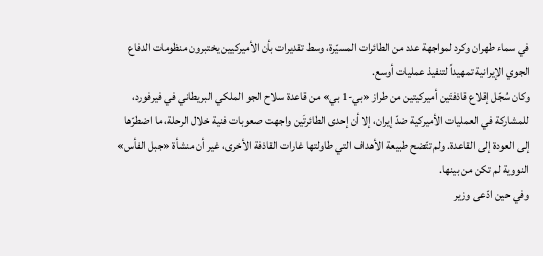في سماء طهران وكرد لمواجهة عدد من الطائرات المسيّرة، وسط تقديرات بأن الأميركيين يختبرون منظومات الدفاع الجوي الإيرانية تمهيداً لتنفيذ عمليات أوسع.
وكان سُجّل إقلاع قاذفتَين أميركيتين من طراز «بي-1 بي» من قاعدة سلاح الجو الملكي البريطاني في فيرفورد، للمشاركة في العمليات الأميركية ضدّ إيران، إلا أن إحدى الطائرتَين واجهت صعوبات فنية خلال الرحلة، ما اضطرّها إلى العودة إلى القاعدة. ولم تتّضح طبيعة الأهداف التي طاولتها غارات القاذفة الأخرى، غير أن منشأة «جبل الفأس» النووية لم تكن من بينها.
وفي حين ادّعى وزير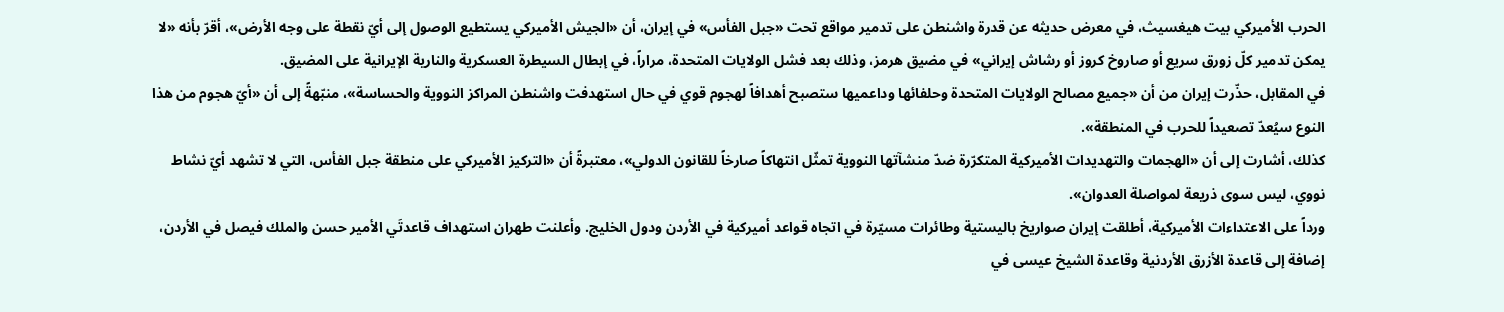الحرب الأميركي بيت هيغسيث، في معرض حديثه عن قدرة واشنطن على تدمير مواقع تحت «جبل الفأس» في إيران، أن «الجيش الأميركي يستطيع الوصول إلى أيّ نقطة على وجه الأرض»، أقرّ بأنه «لا يمكن تدمير كلّ زورق سريع أو صاروخ كروز أو رشاش إيراني» في مضيق هرمز، وذلك بعد فشل الولايات المتحدة، مراراً، في إبطال السيطرة العسكرية والنارية الإيرانية على المضيق.
في المقابل، حذّرت إيران من أن «جميع مصالح الولايات المتحدة وحلفائها وداعميها ستصبح أهدافاً لهجوم قوي في حال استهدفت واشنطن المراكز النووية والحساسة»، منبّهةً إلى أن «أيّ هجوم من هذا النوع سيُعدّ تصعيداً للحرب في المنطقة».
كذلك، أشارت إلى أن «الهجمات والتهديدات الأميركية المتكرّرة ضدّ منشآتها النووية تمثّل انتهاكاً صارخاً للقانون الدولي»، معتبرةً أن «التركيز الأميركي على منطقة جبل الفأس، التي لا تشهد أيّ نشاط نووي، ليس سوى ذريعة لمواصلة العدوان».
ورداً على الاعتداءات الأميركية، أطلقت إيران صواريخ باليستية وطائرات مسيّرة في اتجاه قواعد أميركية في الأردن ودول الخليج. وأعلنت طهران استهداف قاعدتَي الأمير حسن والملك فيصل في الأردن، إضافة إلى قاعدة الأزرق الأردنية وقاعدة الشيخ عيسى في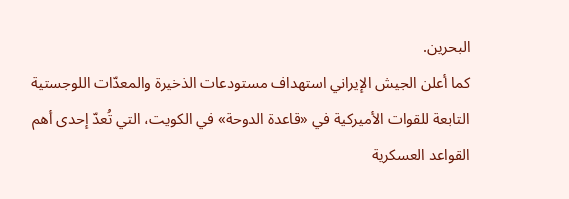البحرين.
كما أعلن الجيش الإيراني استهداف مستودعات الذخيرة والمعدّات اللوجستية التابعة للقوات الأميركية في «قاعدة الدوحة» في الكويت، التي تُعدّ إحدى أهم القواعد العسكرية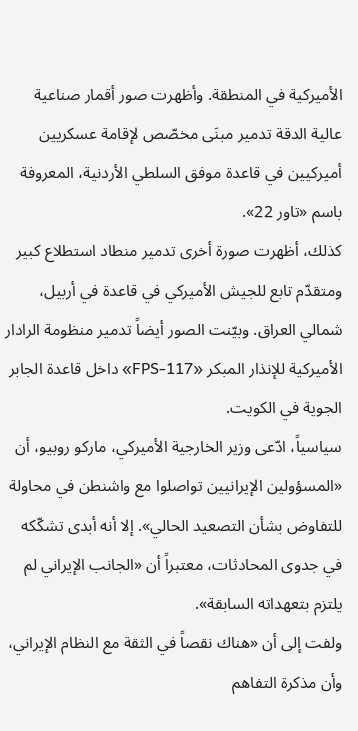الأميركية في المنطقة. وأظهرت صور أقمار صناعية عالية الدقة تدمير مبنَى مخصّص لإقامة عسكريين أميركيين في قاعدة موفق السلطي الأردنية، المعروفة باسم «تاور 22».
كذلك، أظهرت صورة أخرى تدمير منطاد استطلاع كبير ومتقدّم تابع للجيش الأميركي في قاعدة في أربيل، شمالي العراق. وبيّنت الصور أيضاً تدمير منظومة الرادار الأميركية للإنذار المبكر «FPS-117» داخل قاعدة الجابر الجوية في الكويت.
سياسياً، ادّعى وزير الخارجية الأميركي، ماركو روبيو، أن «المسؤولين الإيرانيين تواصلوا مع واشنطن في محاولة للتفاوض بشأن التصعيد الحالي». إلا أنه أبدى تشكّكه في جدوى المحادثات، معتبراً أن «الجانب الإيراني لم يلتزم بتعهداته السابقة».
ولفت إلى أن «هناك نقصاً في الثقة مع النظام الإيراني، وأن مذكرة التفاهم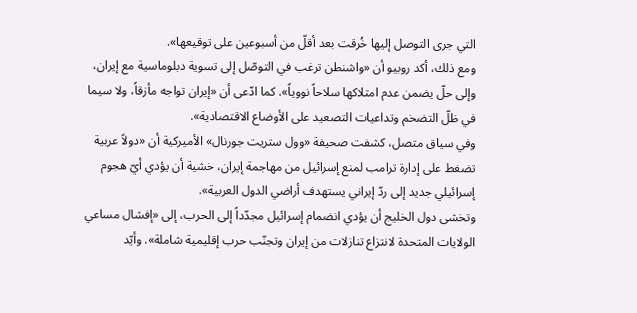التي جرى التوصل إليها خُرقت بعد أقلّ من أسبوعين على توقيعها».
ومع ذلك، أكد روبيو أن «واشنطن ترغب في التوصّل إلى تسوية دبلوماسية مع إيران، وإلى حلّ يضمن عدم امتلاكها سلاحاً نووياً». كما ادّعى أن «إيران تواجه مأزقاً، ولا سيما في ظلّ التضخم وتداعيات التصعيد على الأوضاع الاقتصادية».
وفي سياق متصل، كشفت صحيفة «وول ستريت جورنال» الأميركية أن «دولاً عربية تضغط على إدارة ترامب لمنع إسرائيل من مهاجمة إيران، خشية أن يؤدي أيّ هجوم إسرائيلي جديد إلى ردّ إيراني يستهدف أراضي الدول العربية».
وتخشى دول الخليج أن يؤدي انضمام إسرائيل مجدّداً إلى الحرب، إلى «إفشال مساعي الولايات المتحدة لانتزاع تنازلات من إيران وتجنّب حرب إقليمية شاملة». وأيّد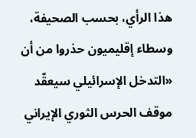هذا الرأي، بحسب الصحيفة، وسطاء إقليميون حذروا من أن «التدخل الإسرائيلي سيعقّد موقف الحرس الثوري الإيراني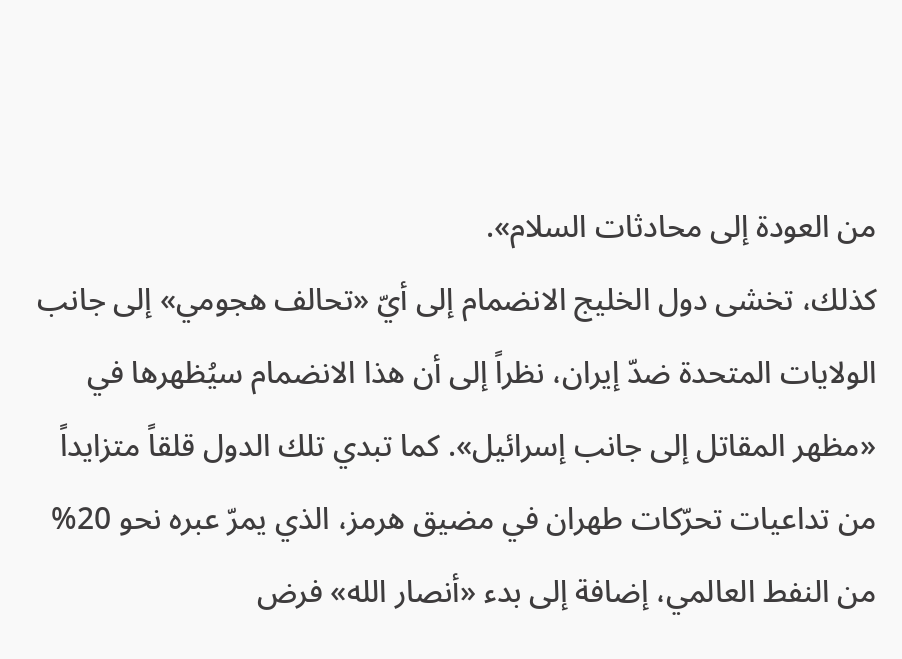من العودة إلى محادثات السلام».
كذلك، تخشى دول الخليج الانضمام إلى أيّ «تحالف هجومي» إلى جانب الولايات المتحدة ضدّ إيران، نظراً إلى أن هذا الانضمام سيُظهرها في «مظهر المقاتل إلى جانب إسرائيل». كما تبدي تلك الدول قلقاً متزايداً من تداعيات تحرّكات طهران في مضيق هرمز، الذي يمرّ عبره نحو 20% من النفط العالمي، إضافة إلى بدء «أنصار الله» فرض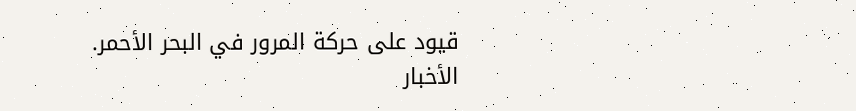قيود على حركة المرور في البحر الأحمر.
الأخبار